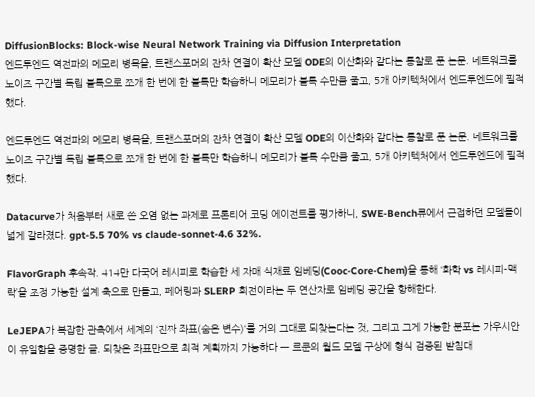DiffusionBlocks: Block-wise Neural Network Training via Diffusion Interpretation
엔드투엔드 역전파의 메모리 병목을, 트랜스포머의 잔차 연결이 확산 모델 ODE의 이산화와 같다는 통찰로 푼 논문. 네트워크를 노이즈 구간별 독립 블록으로 쪼개 한 번에 한 블록만 학습하니 메모리가 블록 수만큼 줄고, 5개 아키텍처에서 엔드투엔드에 필적했다.

엔드투엔드 역전파의 메모리 병목을, 트랜스포머의 잔차 연결이 확산 모델 ODE의 이산화와 같다는 통찰로 푼 논문. 네트워크를 노이즈 구간별 독립 블록으로 쪼개 한 번에 한 블록만 학습하니 메모리가 블록 수만큼 줄고, 5개 아키텍처에서 엔드투엔드에 필적했다.

Datacurve가 처음부터 새로 쓴 오염 없는 과제로 프론티어 코딩 에이전트를 평가하니, SWE-Bench류에서 근접하던 모델들이 넓게 갈라졌다. gpt-5.5 70% vs claude-sonnet-4.6 32%.

FlavorGraph 후속작. 414만 다국어 레시피로 학습한 세 자매 식재료 임베딩(Cooc·Core·Chem)을 통해 ‘화학 vs 레시피-맥락’을 조정 가능한 설계 축으로 만들고, 페어링과 SLERP 회전이라는 두 연산자로 임베딩 공간을 항해한다.

LeJEPA가 복잡한 관측에서 세계의 ‘진짜 좌표(숨은 변수)‘를 거의 그대로 되찾는다는 것, 그리고 그게 가능한 분포는 가우시안이 유일함을 증명한 글. 되찾은 좌표만으로 최적 계획까지 가능하다 — 르쿤의 월드 모델 구상에 형식 검증된 받침대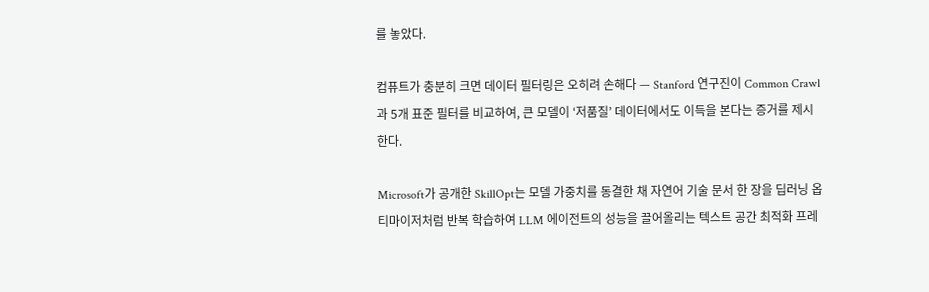를 놓았다.

컴퓨트가 충분히 크면 데이터 필터링은 오히려 손해다 — Stanford 연구진이 Common Crawl과 5개 표준 필터를 비교하여, 큰 모델이 ‘저품질’ 데이터에서도 이득을 본다는 증거를 제시한다.

Microsoft가 공개한 SkillOpt는 모델 가중치를 동결한 채 자연어 기술 문서 한 장을 딥러닝 옵티마이저처럼 반복 학습하여 LLM 에이전트의 성능을 끌어올리는 텍스트 공간 최적화 프레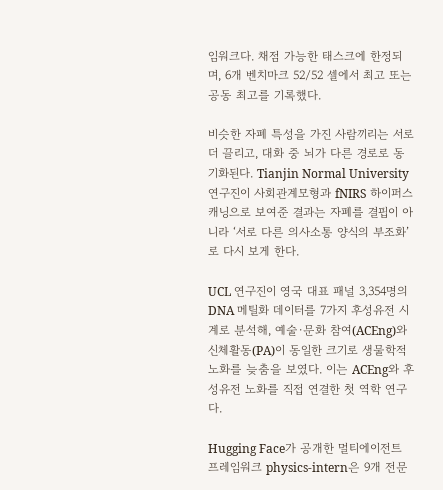임워크다. 채점 가능한 태스크에 한정되며, 6개 벤치마크 52/52 셀에서 최고 또는 공동 최고를 기록했다.

비슷한 자폐 특성을 가진 사람끼리는 서로 더 끌리고, 대화 중 뇌가 다른 경로로 동기화된다. Tianjin Normal University 연구진이 사회관계모형과 fNIRS 하이퍼스캐닝으로 보여준 결과는 자폐를 결핍이 아니라 ‘서로 다른 의사소통 양식의 부조화’로 다시 보게 한다.

UCL 연구진이 영국 대표 패널 3,354명의 DNA 메틸화 데이터를 7가지 후성유전 시계로 분석해, 예술·문화 참여(ACEng)와 신체활동(PA)이 동일한 크기로 생물학적 노화를 늦춤을 보였다. 이는 ACEng와 후성유전 노화를 직접 연결한 첫 역학 연구다.

Hugging Face가 공개한 멀티에이전트 프레임워크 physics-intern은 9개 전문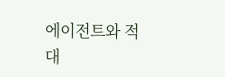에이전트와 적대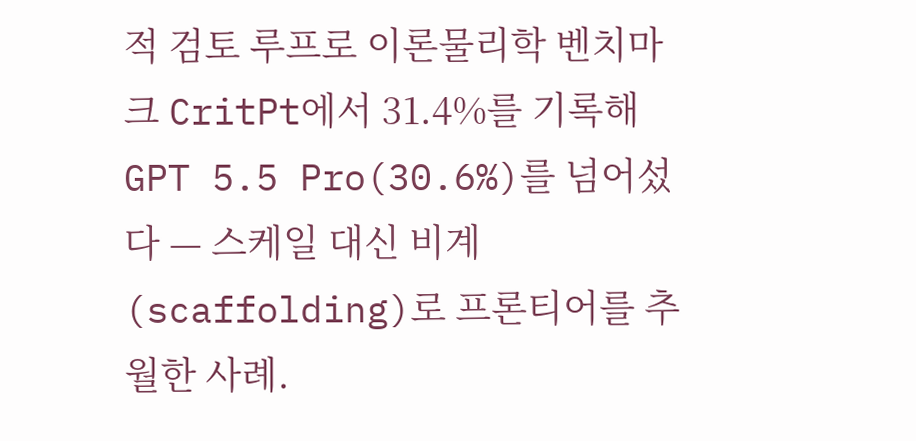적 검토 루프로 이론물리학 벤치마크 CritPt에서 31.4%를 기록해 GPT 5.5 Pro(30.6%)를 넘어섰다 — 스케일 대신 비계(scaffolding)로 프론티어를 추월한 사례.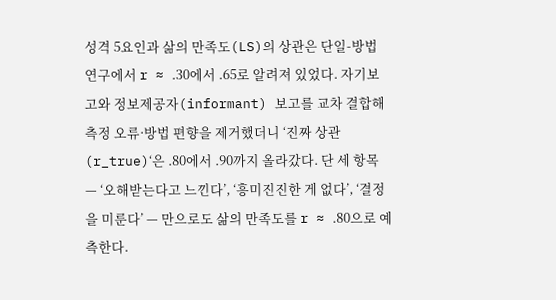성격 5요인과 삶의 만족도(LS)의 상관은 단일-방법 연구에서 r ≈ .30에서 .65로 알려져 있었다. 자기보고와 정보제공자(informant) 보고를 교차 결합해 측정 오류·방법 편향을 제거했더니 ‘진짜 상관(r_true)‘은 .80에서 .90까지 올라갔다. 단 세 항목 — ‘오해받는다고 느낀다’, ‘흥미진진한 게 없다’, ‘결정을 미룬다’ — 만으로도 삶의 만족도를 r ≈ .80으로 예측한다.